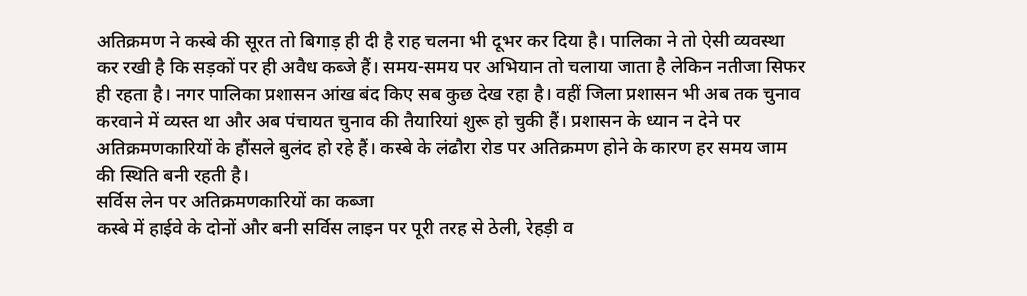अतिक्रमण ने कस्बे की सूरत तो बिगाड़ ही दी है राह चलना भी दूभर कर दिया है। पालिका ने तो ऐसी व्यवस्था कर रखी है कि सड़कों पर ही अवैध कब्जे हैं। समय-समय पर अभियान तो चलाया जाता है लेकिन नतीजा सिफर ही रहता है। नगर पालिका प्रशासन आंख बंद किए सब कुछ देख रहा है। वहीं जिला प्रशासन भी अब तक चुनाव करवाने में व्यस्त था और अब पंचायत चुनाव की तैयारियां शुरू हो चुकी हैं। प्रशासन के ध्यान न देने पर अतिक्रमणकारियों के हौंसले बुलंद हो रहे हैं। कस्बे के लंढौरा रोड पर अतिक्रमण होने के कारण हर समय जाम की स्थिति बनी रहती है।
सर्विस लेन पर अतिक्रमणकारियों का कब्जा
कस्बे में हाईवे के दोनों और बनी सर्विस लाइन पर पूरी तरह से ठेली, रेहड़ी व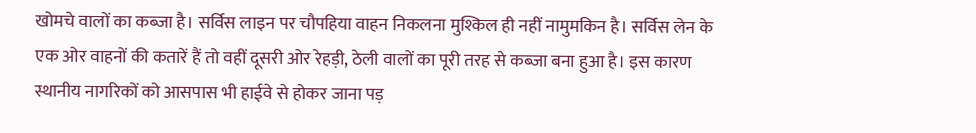खोमचे वालों का कब्जा है। सर्विस लाइन पर चौपहिया वाहन निकलना मुश्किल ही नहीं नामुमकिन है। सर्विस लेन के एक ओर वाहनों की कतारें हैं तो वहीं दूसरी ओर रेहड़ी, ठेली वालों का पूरी तरह से कब्जा बना हुआ है। इस कारण स्थानीय नागरिकों को आसपास भी हाईवे से होकर जाना पड़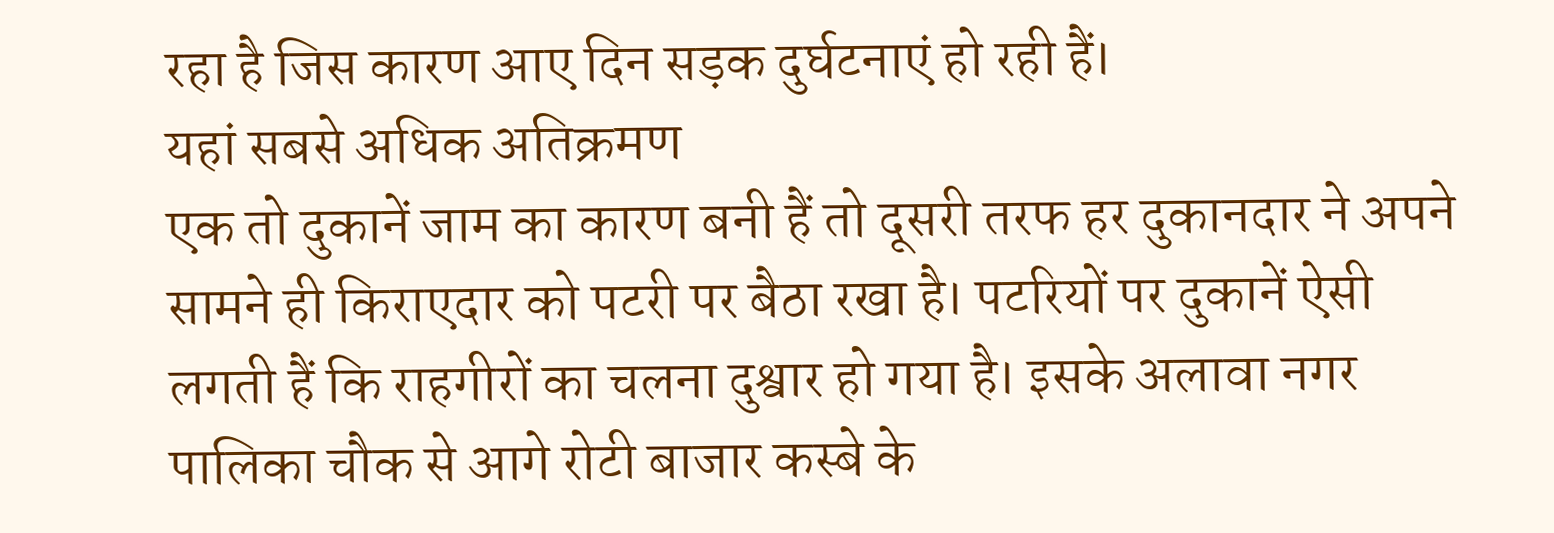रहा है जिस कारण आए दिन सड़क दुर्घटनाएं हो रही हैं।
यहां सबसे अधिक अतिक्रमण
एक तो दुकानें जाम का कारण बनी हैं तो दूसरी तरफ हर दुकानदार ने अपने सामने ही किराएदार को पटरी पर बैठा रखा है। पटरियों पर दुकानें ऐसी लगती हैं कि राहगीरों का चलना दुश्वार हो गया है। इसके अलावा नगर पालिका चौक से आगे रोटी बाजार कस्बे के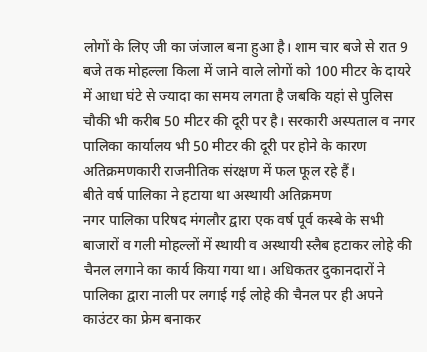लोगों के लिए जी का जंजाल बना हुआ है। शाम चार बजे से रात 9 बजे तक मोहल्ला किला में जाने वाले लोगों को 100 मीटर के दायरे में आधा घंटे से ज्यादा का समय लगता है जबकि यहां से पुलिस चौकी भी करीब 50 मीटर की दूरी पर है। सरकारी अस्पताल व नगर पालिका कार्यालय भी 50 मीटर की दूरी पर होने के कारण अतिक्रमणकारी राजनीतिक संरक्षण में फल फूल रहे हैं।
बीते वर्ष पालिका ने हटाया था अस्थायी अतिक्रमण
नगर पालिका परिषद मंगलौर द्वारा एक वर्ष पूर्व कस्बे के सभी बाजारों व गली मोहल्लों में स्थायी व अस्थायी स्लैब हटाकर लोहे की चैनल लगाने का कार्य किया गया था। अधिकतर दुकानदारों ने पालिका द्वारा नाली पर लगाई गई लोहे की चैनल पर ही अपने काउंटर का फ्रेम बनाकर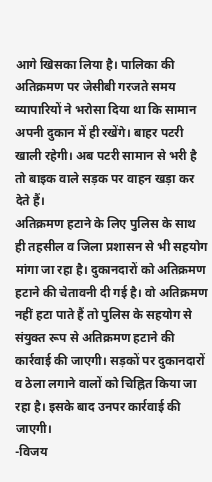आगे खिसका लिया है। पालिका की अतिक्रमण पर जेसीबी गरजते समय व्यापारियों ने भरोसा दिया था कि सामान अपनी दुकान में ही रखेंगे। बाहर पटरी खाली रहेगी। अब पटरी सामान से भरी है तो बाइक वाले सड़क पर वाहन खड़ा कर देते हैं।
अतिक्रमण हटाने के लिए पुलिस के साथ ही तहसील व जिला प्रशासन से भी सहयोग मांगा जा रहा है। दुकानदारों को अतिक्रमण हटाने की चेतावनी दी गई है। वो अतिक्रमण नहीं हटा पाते हैं तो पुलिस के सहयोग से संयुक्त रूप से अतिक्रमण हटाने की कार्रवाई की जाएगी। सड़कों पर दुकानदारों व ठेला लगाने वालों को चिह्नित किया जा रहा है। इसके बाद उनपर कार्रवाई की जाएगी।
-विजय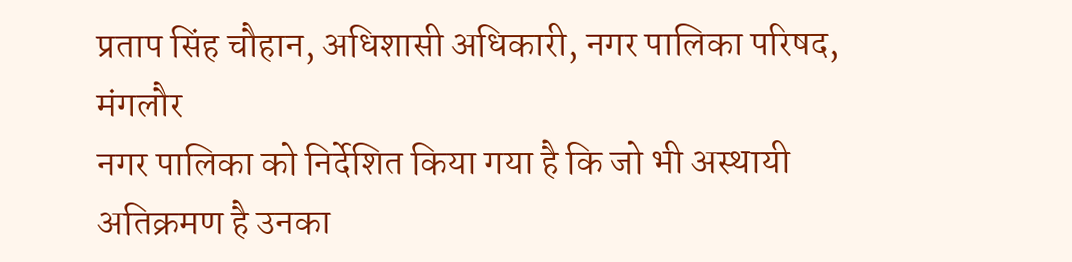प्रताप सिंह चौहान, अधिशासी अधिकारी, नगर पालिका परिषद, मंगलौर
नगर पालिका को निर्देशित किया गया है कि जो भी अस्थायी अतिक्रमण है उनका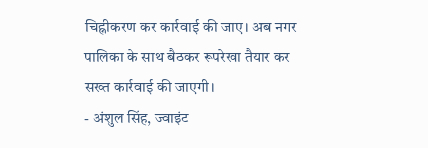चिह्नीकरण कर कार्रवाई की जाए। अब नगर पालिका के साथ बैठकर रूपरेखा तैयार कर सख्त कार्रवाई की जाएगी।
- अंशुल सिंह, ज्वाइंट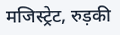मजिस्ट्रेट, रुड़की